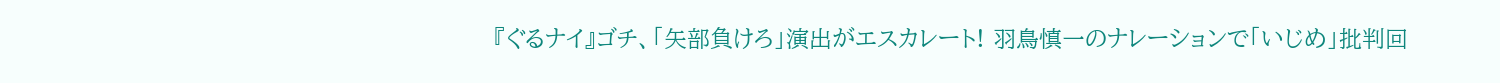『ぐるナイ』ゴチ、「矢部負けろ」演出がエスカレート! 羽鳥慎一のナレーションで「いじめ」批判回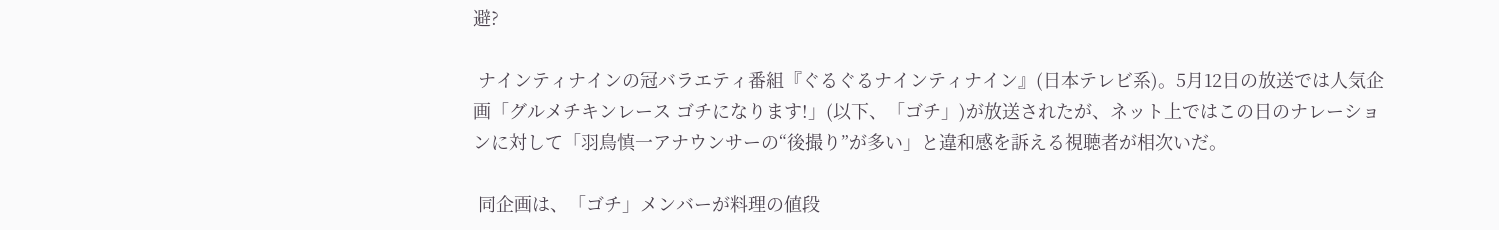避?

 ナインティナインの冠バラエティ番組『ぐるぐるナインティナイン』(日本テレビ系)。5月12日の放送では人気企画「グルメチキンレース ゴチになります!」(以下、「ゴチ」)が放送されたが、ネット上ではこの日のナレーションに対して「羽鳥慎一アナウンサーの“後撮り”が多い」と違和感を訴える視聴者が相次いだ。

 同企画は、「ゴチ」メンバーが料理の値段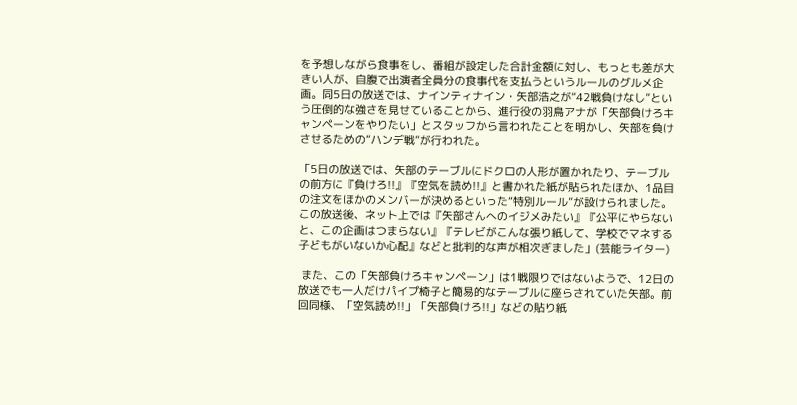を予想しながら食事をし、番組が設定した合計金額に対し、もっとも差が大きい人が、自腹で出演者全員分の食事代を支払うというルールのグルメ企画。同5日の放送では、ナインティナイン・矢部浩之が“42戦負けなし”という圧倒的な強さを見せていることから、進行役の羽鳥アナが「矢部負けろキャンペーンをやりたい」とスタッフから言われたことを明かし、矢部を負けさせるための“ハンデ戦”が行われた。

「5日の放送では、矢部のテーブルにドクロの人形が置かれたり、テーブルの前方に『負けろ!!』『空気を読め!!』と書かれた紙が貼られたほか、1品目の注文をほかのメンバーが決めるといった“特別ルール”が設けられました。この放送後、ネット上では『矢部さんへのイジメみたい』『公平にやらないと、この企画はつまらない』『テレビがこんな張り紙して、学校でマネする子どもがいないか心配』などと批判的な声が相次ぎました」(芸能ライター)

 また、この「矢部負けろキャンペーン」は1戦限りではないようで、12日の放送でも一人だけパイプ椅子と簡易的なテーブルに座らされていた矢部。前回同様、「空気読め!!」「矢部負けろ!!」などの貼り紙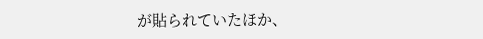が貼られていたほか、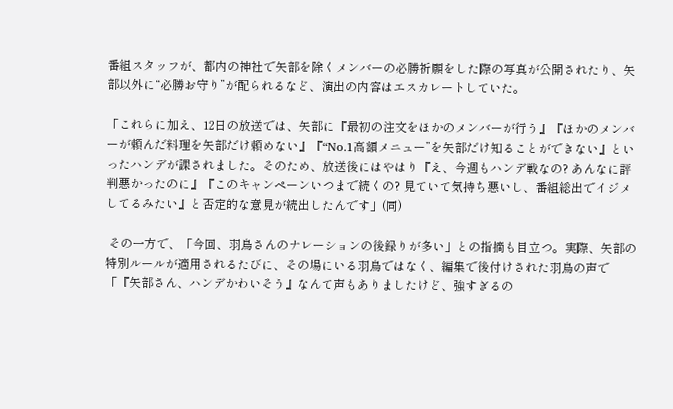番組スタッフが、都内の神社で矢部を除くメンバーの必勝祈願をした際の写真が公開されたり、矢部以外に“必勝お守り”が配られるなど、演出の内容はエスカレートしていた。

「これらに加え、12日の放送では、矢部に『最初の注文をほかのメンバーが行う』『ほかのメンバーが頼んだ料理を矢部だけ頼めない』『“No.1高額メニュー”を矢部だけ知ることができない』といったハンデが課されました。そのため、放送後にはやはり『え、今週もハンデ戦なの? あんなに評判悪かったのに』『このキャンペーンいつまで続くの? 見ていて気持ち悪いし、番組総出でイジメしてるみたい』と否定的な意見が続出したんです」(同)

 その一方で、「今回、羽鳥さんのナレーションの後録りが多い」との指摘も目立つ。実際、矢部の特別ルールが適用されるたびに、その場にいる羽鳥ではなく、編集で後付けされた羽鳥の声で「『矢部さん、ハンデかわいそう』なんて声もありましたけど、強すぎるの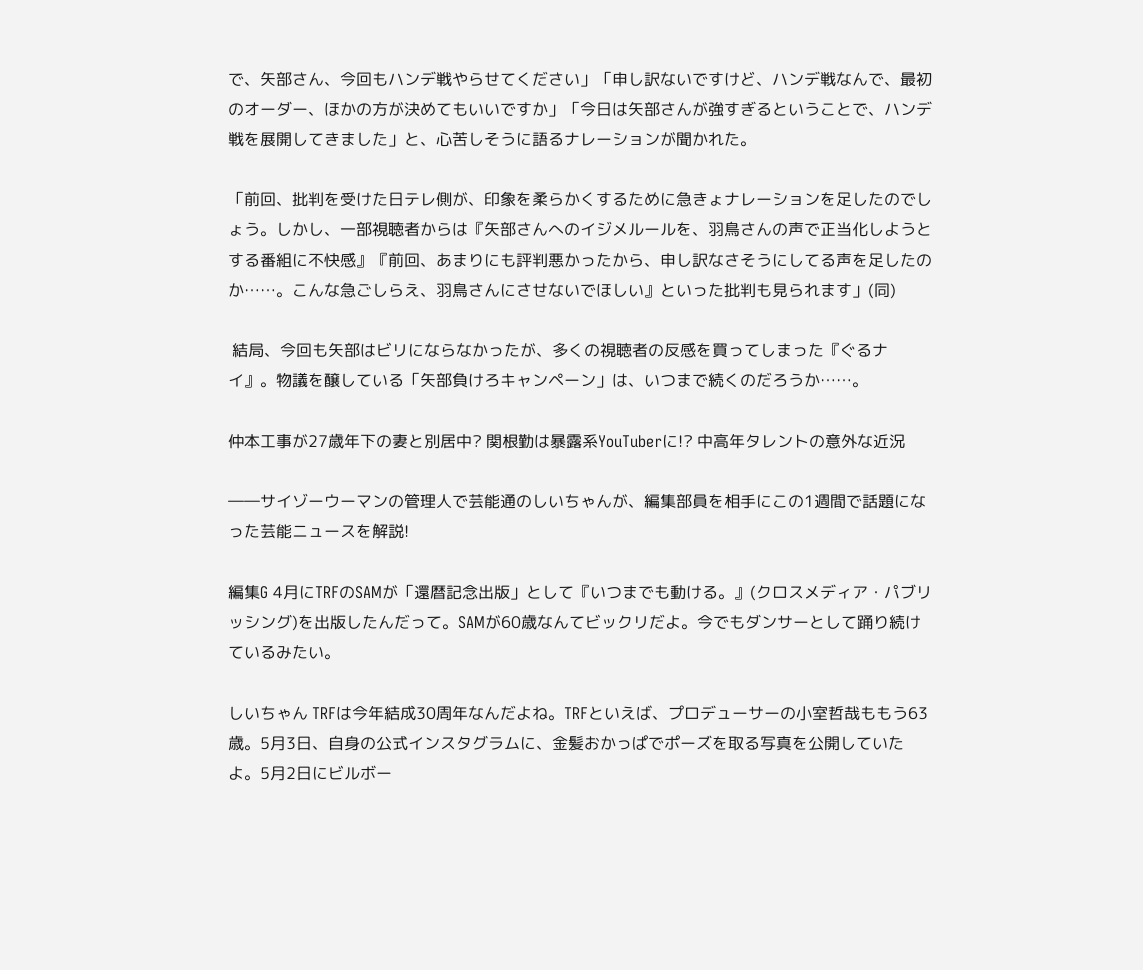で、矢部さん、今回もハンデ戦やらせてください」「申し訳ないですけど、ハンデ戦なんで、最初のオーダー、ほかの方が決めてもいいですか」「今日は矢部さんが強すぎるということで、ハンデ戦を展開してきました」と、心苦しそうに語るナレーションが聞かれた。

「前回、批判を受けた日テレ側が、印象を柔らかくするために急きょナレーションを足したのでしょう。しかし、一部視聴者からは『矢部さんへのイジメルールを、羽鳥さんの声で正当化しようとする番組に不快感』『前回、あまりにも評判悪かったから、申し訳なさそうにしてる声を足したのか……。こんな急ごしらえ、羽鳥さんにさせないでほしい』といった批判も見られます」(同)

 結局、今回も矢部はビリにならなかったが、多くの視聴者の反感を買ってしまった『ぐるナイ』。物議を醸している「矢部負けろキャンペーン」は、いつまで続くのだろうか……。

仲本工事が27歳年下の妻と別居中? 関根勤は暴露系YouTuberに!? 中高年タレントの意外な近況

――サイゾーウーマンの管理人で芸能通のしいちゃんが、編集部員を相手にこの1週間で話題になった芸能ニュースを解説!

編集G 4月にTRFのSAMが「還暦記念出版」として『いつまでも動ける。』(クロスメディア・パブリッシング)を出版したんだって。SAMが60歳なんてビックリだよ。今でもダンサーとして踊り続けているみたい。

しいちゃん TRFは今年結成30周年なんだよね。TRFといえば、プロデューサーの小室哲哉ももう63歳。5月3日、自身の公式インスタグラムに、金髪おかっぱでポーズを取る写真を公開していたよ。5月2日にビルボー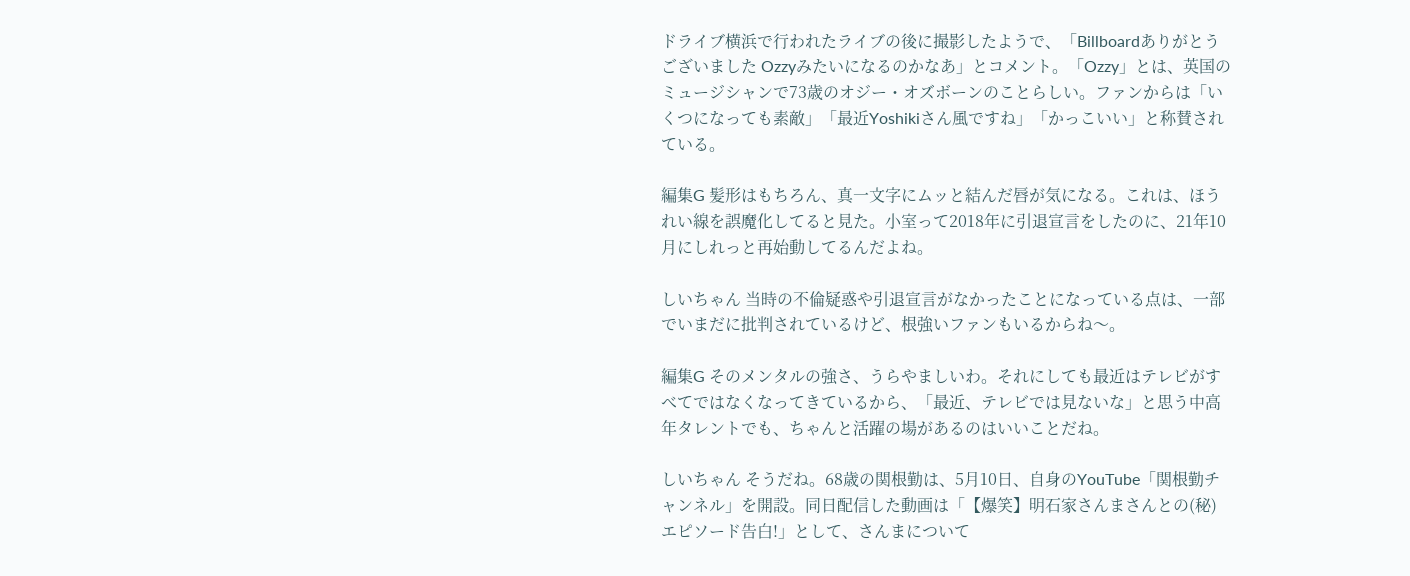ドライブ横浜で行われたライブの後に撮影したようで、「Billboardありがとうございました Ozzyみたいになるのかなあ」とコメント。「Ozzy」とは、英国のミュージシャンで73歳のオジー・オズボーンのことらしい。ファンからは「いくつになっても素敵」「最近Yoshikiさん風ですね」「かっこいい」と称賛されている。

編集G 髪形はもちろん、真一文字にムッと結んだ唇が気になる。これは、ほうれい線を誤魔化してると見た。小室って2018年に引退宣言をしたのに、21年10月にしれっと再始動してるんだよね。

しいちゃん 当時の不倫疑惑や引退宣言がなかったことになっている点は、一部でいまだに批判されているけど、根強いファンもいるからね〜。

編集G そのメンタルの強さ、うらやましいわ。それにしても最近はテレビがすべてではなくなってきているから、「最近、テレビでは見ないな」と思う中高年タレントでも、ちゃんと活躍の場があるのはいいことだね。

しいちゃん そうだね。68歳の関根勤は、5月10日、自身のYouTube「関根勤チャンネル」を開設。同日配信した動画は「【爆笑】明石家さんまさんとの(秘)エピソード告白!」として、さんまについて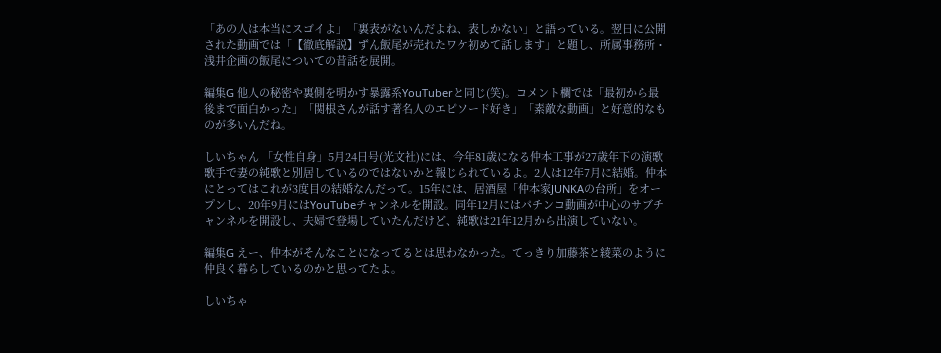「あの人は本当にスゴイよ」「裏表がないんだよね、表しかない」と語っている。翌日に公開された動画では「【徹底解説】ずん飯尾が売れたワケ初めて話します」と題し、所属事務所・浅井企画の飯尾についての昔話を展開。

編集G 他人の秘密や裏側を明かす暴露系YouTuberと同じ(笑)。コメント欄では「最初から最後まで面白かった」「関根さんが話す著名人のエピソード好き」「素敵な動画」と好意的なものが多いんだね。

しいちゃん 「女性自身」5月24日号(光文社)には、今年81歳になる仲本工事が27歳年下の演歌歌手で妻の純歌と別居しているのではないかと報じられているよ。2人は12年7月に結婚。仲本にとってはこれが3度目の結婚なんだって。15年には、居酒屋「仲本家JUNKAの台所」をオープンし、20年9月にはYouTubeチャンネルを開設。同年12月にはパチンコ動画が中心のサブチャンネルを開設し、夫婦で登場していたんだけど、純歌は21年12月から出演していない。

編集G えー、仲本がそんなことになってるとは思わなかった。てっきり加藤茶と綾菜のように仲良く暮らしているのかと思ってたよ。

しいちゃ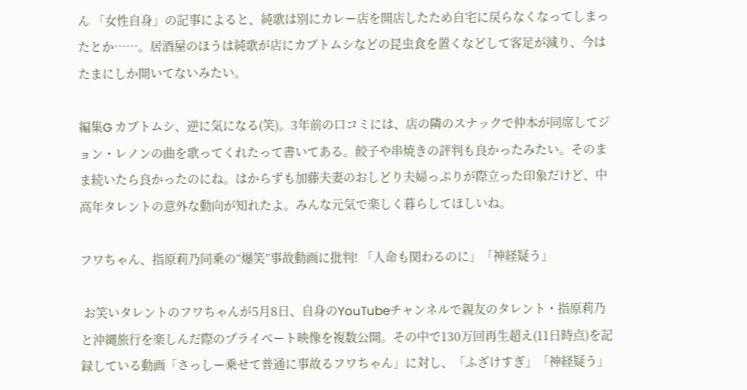ん 「女性自身」の記事によると、純歌は別にカレー店を開店したため自宅に戻らなくなってしまったとか⋯⋯。居酒屋のほうは純歌が店にカブトムシなどの昆虫食を置くなどして客足が減り、今はたまにしか開いてないみたい。

編集G カブトムシ、逆に気になる(笑)。3年前の口コミには、店の隣のスナックで仲本が同席してジョン・レノンの曲を歌ってくれたって書いてある。餃子や串焼きの評判も良かったみたい。そのまま続いたら良かったのにね。はからずも加藤夫妻のおしどり夫婦っぷりが際立った印象だけど、中高年タレントの意外な動向が知れたよ。みんな元気で楽しく暮らしてほしいね。

フワちゃん、指原莉乃同乗の“爆笑”事故動画に批判! 「人命も関わるのに」「神経疑う」

 お笑いタレントのフワちゃんが5月8日、自身のYouTubeチャンネルで親友のタレント・指原莉乃と沖縄旅行を楽しんだ際のプライベート映像を複数公開。その中で130万回再生超え(11日時点)を記録している動画「さっしー乗せて普通に事故るフワちゃん」に対し、「ふざけすぎ」「神経疑う」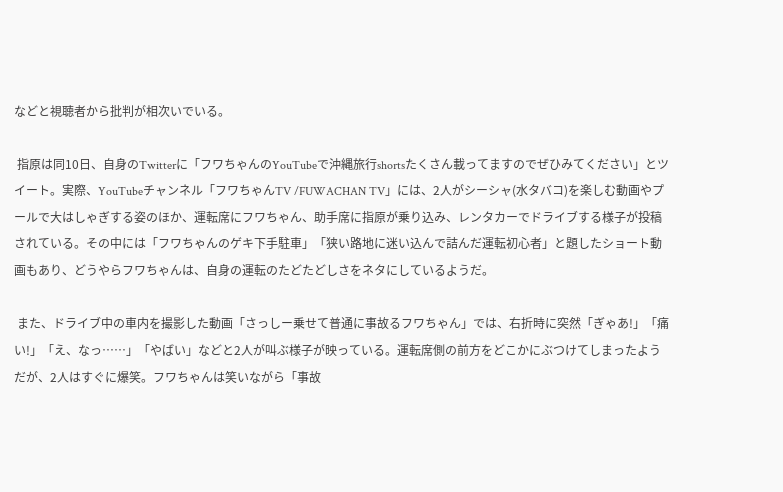などと視聴者から批判が相次いでいる。

 指原は同10日、自身のTwitterに「フワちゃんのYouTubeで沖縄旅行shortsたくさん載ってますのでぜひみてください」とツイート。実際、YouTubeチャンネル「フワちゃんTV /FUWACHAN TV」には、2人がシーシャ(水タバコ)を楽しむ動画やプールで大はしゃぎする姿のほか、運転席にフワちゃん、助手席に指原が乗り込み、レンタカーでドライブする様子が投稿されている。その中には「フワちゃんのゲキ下手駐車」「狭い路地に迷い込んで詰んだ運転初心者」と題したショート動画もあり、どうやらフワちゃんは、自身の運転のたどたどしさをネタにしているようだ。

 また、ドライブ中の車内を撮影した動画「さっしー乗せて普通に事故るフワちゃん」では、右折時に突然「ぎゃあ!」「痛い!」「え、なっ……」「やばい」などと2人が叫ぶ様子が映っている。運転席側の前方をどこかにぶつけてしまったようだが、2人はすぐに爆笑。フワちゃんは笑いながら「事故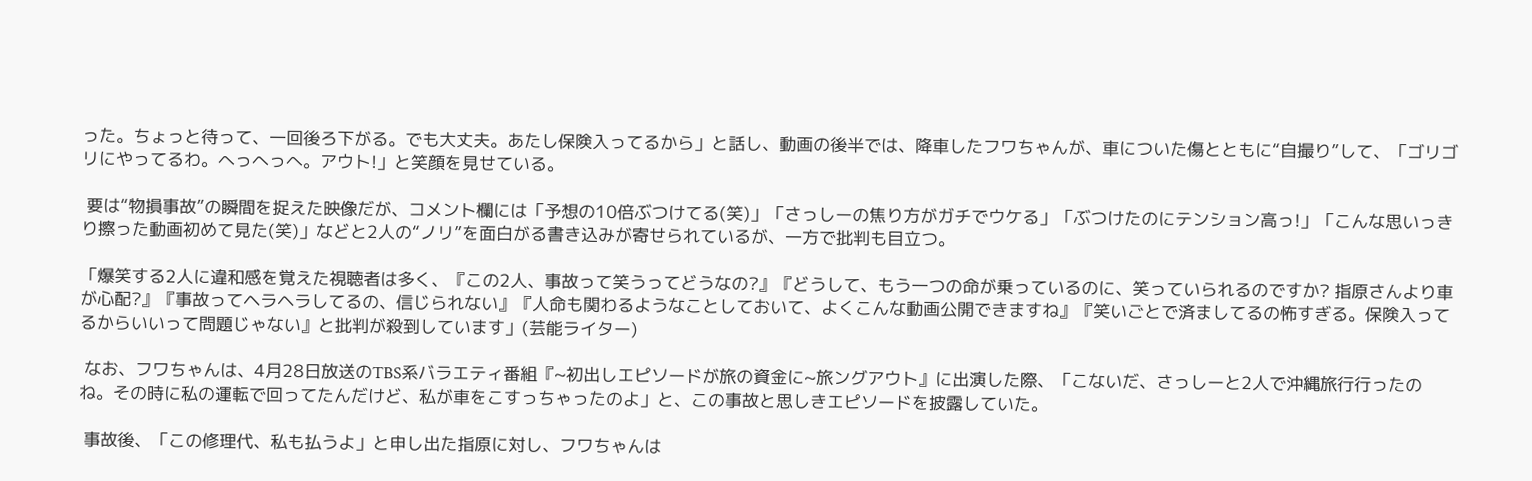った。ちょっと待って、一回後ろ下がる。でも大丈夫。あたし保険入ってるから」と話し、動画の後半では、降車したフワちゃんが、車についた傷とともに“自撮り”して、「ゴリゴリにやってるわ。へっへっへ。アウト!」と笑顔を見せている。

 要は“物損事故”の瞬間を捉えた映像だが、コメント欄には「予想の10倍ぶつけてる(笑)」「さっしーの焦り方がガチでウケる」「ぶつけたのにテンション高っ!」「こんな思いっきり擦った動画初めて見た(笑)」などと2人の“ノリ”を面白がる書き込みが寄せられているが、一方で批判も目立つ。

「爆笑する2人に違和感を覚えた視聴者は多く、『この2人、事故って笑うってどうなの?』『どうして、もう一つの命が乗っているのに、笑っていられるのですか? 指原さんより車が心配?』『事故ってヘラヘラしてるの、信じられない』『人命も関わるようなことしておいて、よくこんな動画公開できますね』『笑いごとで済ましてるの怖すぎる。保険入ってるからいいって問題じゃない』と批判が殺到しています」(芸能ライター)

 なお、フワちゃんは、4月28日放送のTBS系バラエティ番組『~初出しエピソードが旅の資金に~旅ングアウト』に出演した際、「こないだ、さっしーと2人で沖縄旅行行ったのね。その時に私の運転で回ってたんだけど、私が車をこすっちゃったのよ」と、この事故と思しきエピソードを披露していた。

 事故後、「この修理代、私も払うよ」と申し出た指原に対し、フワちゃんは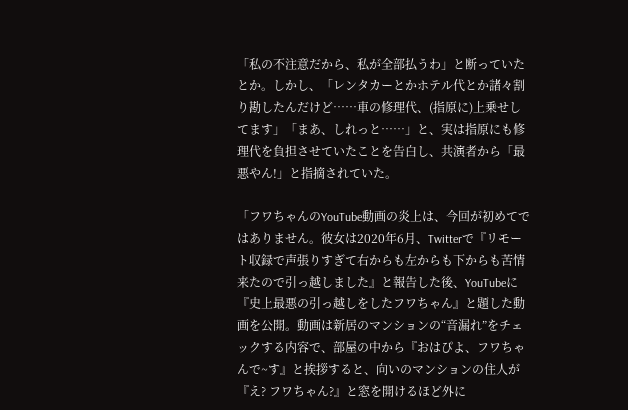「私の不注意だから、私が全部払うわ」と断っていたとか。しかし、「レンタカーとかホテル代とか諸々割り勘したんだけど……車の修理代、(指原に)上乗せしてます」「まあ、しれっと……」と、実は指原にも修理代を負担させていたことを告白し、共演者から「最悪やん!」と指摘されていた。

「フワちゃんのYouTube動画の炎上は、今回が初めてではありません。彼女は2020年6月、Twitterで『リモート収録で声張りすぎて右からも左からも下からも苦情来たので引っ越しました』と報告した後、YouTubeに『史上最悪の引っ越しをしたフワちゃん』と題した動画を公開。動画は新居のマンションの“音漏れ”をチェックする内容で、部屋の中から『おはぴよ、フワちゃんで~す』と挨拶すると、向いのマンションの住人が『え? フワちゃん?』と窓を開けるほど外に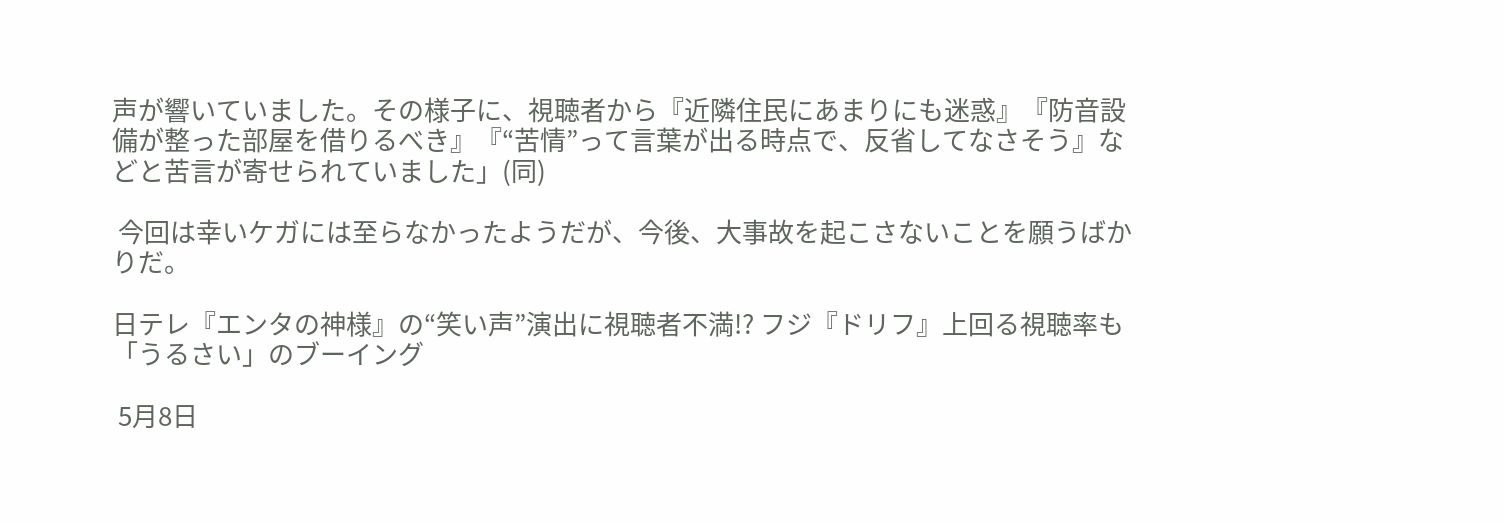声が響いていました。その様子に、視聴者から『近隣住民にあまりにも迷惑』『防音設備が整った部屋を借りるべき』『“苦情”って言葉が出る時点で、反省してなさそう』などと苦言が寄せられていました」(同)

 今回は幸いケガには至らなかったようだが、今後、大事故を起こさないことを願うばかりだ。

日テレ『エンタの神様』の“笑い声”演出に視聴者不満!? フジ『ドリフ』上回る視聴率も「うるさい」のブーイング

 5月8日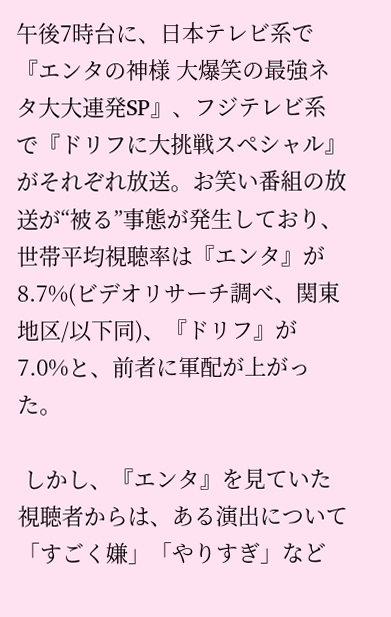午後7時台に、日本テレビ系で『エンタの神様 大爆笑の最強ネタ大大連発SP』、フジテレビ系で『ドリフに大挑戦スペシャル』がそれぞれ放送。お笑い番組の放送が“被る”事態が発生しており、世帯平均視聴率は『エンタ』が8.7%(ビデオリサーチ調べ、関東地区/以下同)、『ドリフ』が7.0%と、前者に軍配が上がった。

 しかし、『エンタ』を見ていた視聴者からは、ある演出について「すごく嫌」「やりすぎ」など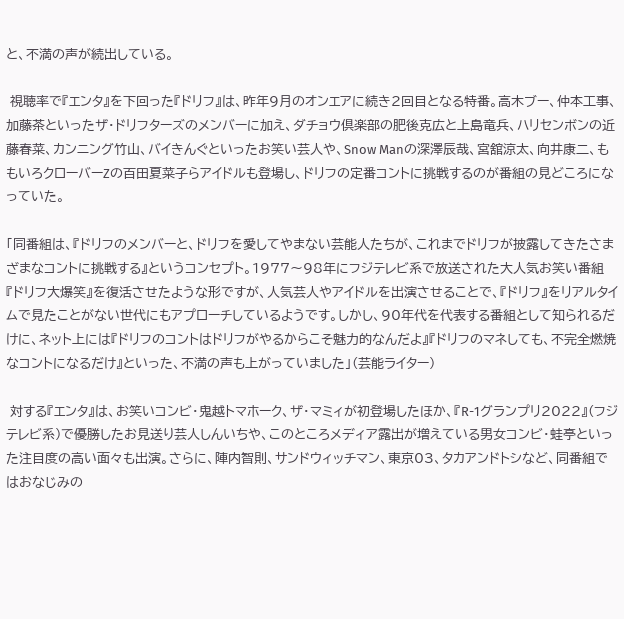と、不満の声が続出している。

 視聴率で『エンタ』を下回った『ドリフ』は、昨年9月のオンエアに続き2回目となる特番。高木ブー、仲本工事、加藤茶といったザ・ドリフターズのメンバーに加え、ダチョウ倶楽部の肥後克広と上島竜兵、ハリセンボンの近藤春菜、カンニング竹山、バイきんぐといったお笑い芸人や、Snow Manの深澤辰哉、宮舘涼太、向井康二、ももいろクローバーZの百田夏菜子らアイドルも登場し、ドリフの定番コントに挑戦するのが番組の見どころになっていた。

「同番組は、『ドリフのメンバーと、ドリフを愛してやまない芸能人たちが、これまでドリフが披露してきたさまざまなコントに挑戦する』というコンセプト。1977〜98年にフジテレビ系で放送された大人気お笑い番組『ドリフ大爆笑』を復活させたような形ですが、人気芸人やアイドルを出演させることで、『ドリフ』をリアルタイムで見たことがない世代にもアプローチしているようです。しかし、90年代を代表する番組として知られるだけに、ネット上には『ドリフのコントはドリフがやるからこそ魅力的なんだよ』『ドリフのマネしても、不完全燃焼なコントになるだけ』といった、不満の声も上がっていました」(芸能ライター)

 対する『エンタ』は、お笑いコンビ・鬼越トマホーク、ザ・マミィが初登場したほか、『R-1グランプリ2022』(フジテレビ系)で優勝したお見送り芸人しんいちや、このところメディア露出が増えている男女コンビ・蛙亭といった注目度の高い面々も出演。さらに、陣内智則、サンドウィッチマン、東京03、タカアンドトシなど、同番組ではおなじみの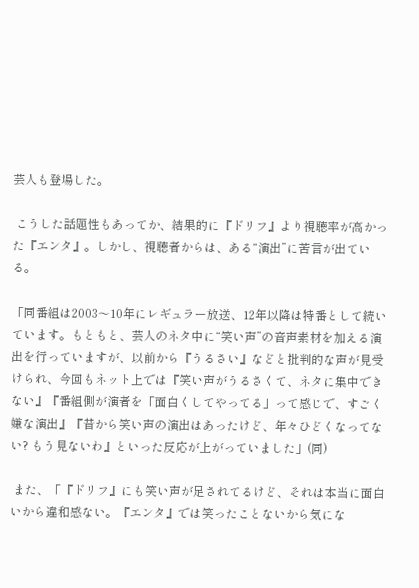芸人も登場した。

 こうした話題性もあってか、結果的に『ドリフ』より視聴率が高かった『エンタ』。しかし、視聴者からは、ある“演出”に苦言が出ている。

「同番組は2003〜10年にレギュラー放送、12年以降は特番として続いています。もともと、芸人のネタ中に“笑い声”の音声素材を加える演出を行っていますが、以前から『うるさい』などと批判的な声が見受けられ、今回もネット上では『笑い声がうるさくて、ネタに集中できない』『番組側が演者を「面白くしてやってる」って感じで、すごく嫌な演出』『昔から笑い声の演出はあったけど、年々ひどくなってない? もう見ないわ』といった反応が上がっていました」(同)

 また、「『ドリフ』にも笑い声が足されてるけど、それは本当に面白いから違和感ない。『エンタ』では笑ったことないから気にな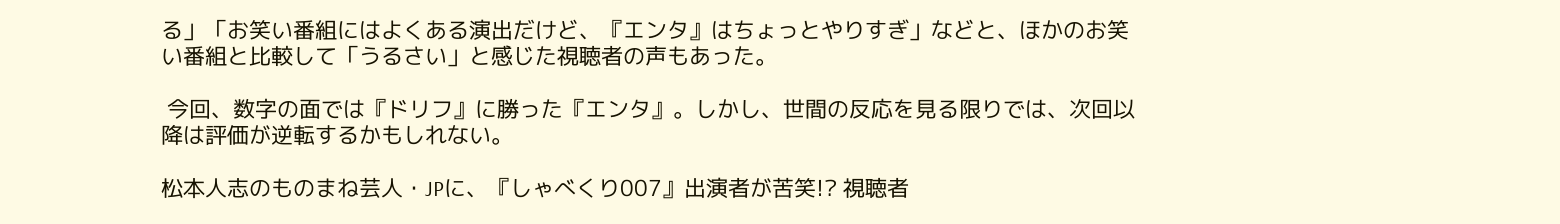る」「お笑い番組にはよくある演出だけど、『エンタ』はちょっとやりすぎ」などと、ほかのお笑い番組と比較して「うるさい」と感じた視聴者の声もあった。

 今回、数字の面では『ドリフ』に勝った『エンタ』。しかし、世間の反応を見る限りでは、次回以降は評価が逆転するかもしれない。

松本人志のものまね芸人・JPに、『しゃべくり007』出演者が苦笑!? 視聴者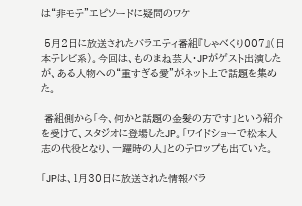は“非モテ”エピソードに疑問のワケ

 5月2日に放送されたバラエティ番組『しゃべくり007』(日本テレビ系)。今回は、ものまね芸人・JPがゲスト出演したが、ある人物への“重すぎる愛”がネット上で話題を集めた。

 番組側から「今、何かと話題の金髪の方です」という紹介を受けて、スタジオに登場したJP。「ワイドショーで松本人志の代役となり、一躍時の人」とのテロップも出ていた。

「JPは、1月30日に放送された情報バラ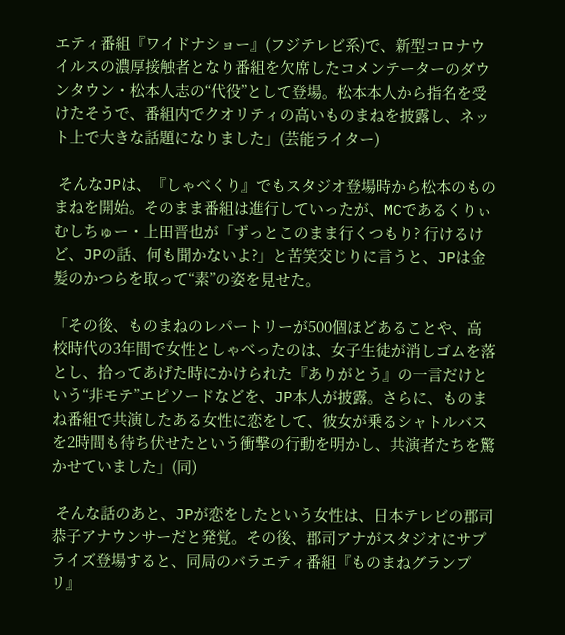エティ番組『ワイドナショー』(フジテレビ系)で、新型コロナウイルスの濃厚接触者となり番組を欠席したコメンテーターのダウンタウン・松本人志の“代役”として登場。松本本人から指名を受けたそうで、番組内でクオリティの高いものまねを披露し、ネット上で大きな話題になりました」(芸能ライター)

 そんなJPは、『しゃべくり』でもスタジオ登場時から松本のものまねを開始。そのまま番組は進行していったが、MCであるくりぃむしちゅー・上田晋也が「ずっとこのまま行くつもり? 行けるけど、JPの話、何も聞かないよ?」と苦笑交じりに言うと、JPは金髪のかつらを取って“素”の姿を見せた。

「その後、ものまねのレパートリーが500個ほどあることや、高校時代の3年間で女性としゃべったのは、女子生徒が消しゴムを落とし、拾ってあげた時にかけられた『ありがとう』の一言だけという“非モテ”エピソードなどを、JP本人が披露。さらに、ものまね番組で共演したある女性に恋をして、彼女が乗るシャトルバスを2時間も待ち伏せたという衝撃の行動を明かし、共演者たちを驚かせていました」(同)

 そんな話のあと、JPが恋をしたという女性は、日本テレビの郡司恭子アナウンサーだと発覚。その後、郡司アナがスタジオにサプライズ登場すると、同局のバラエティ番組『ものまねグランプリ』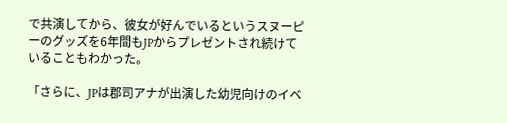で共演してから、彼女が好んでいるというスヌーピーのグッズを6年間もJPからプレゼントされ続けていることもわかった。

「さらに、JPは郡司アナが出演した幼児向けのイベ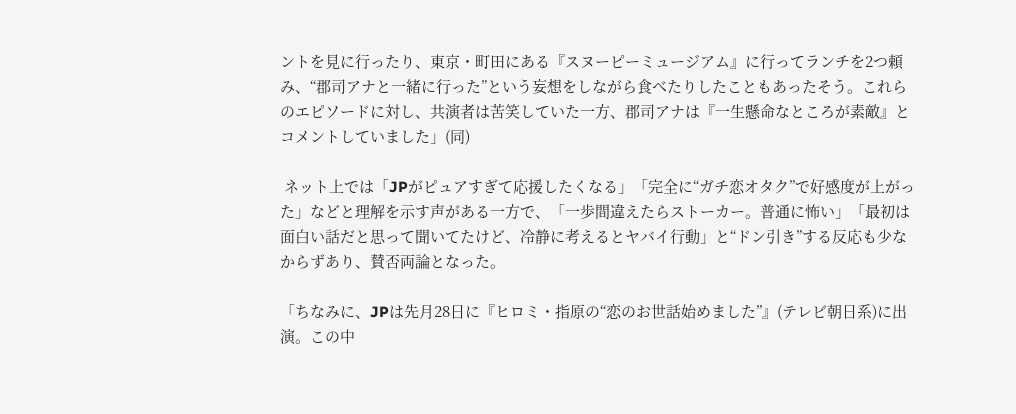ントを見に行ったり、東京・町田にある『スヌーピーミュージアム』に行ってランチを2つ頼み、“郡司アナと一緒に行った”という妄想をしながら食べたりしたこともあったそう。これらのエピソードに対し、共演者は苦笑していた一方、郡司アナは『一生懸命なところが素敵』とコメントしていました」(同)

 ネット上では「JPがピュアすぎて応援したくなる」「完全に“ガチ恋オタク”で好感度が上がった」などと理解を示す声がある一方で、「一歩間違えたらストーカー。普通に怖い」「最初は面白い話だと思って聞いてたけど、冷静に考えるとヤバイ行動」と“ドン引き”する反応も少なからずあり、賛否両論となった。

「ちなみに、JPは先月28日に『ヒロミ・指原の“恋のお世話始めました”』(テレビ朝日系)に出演。この中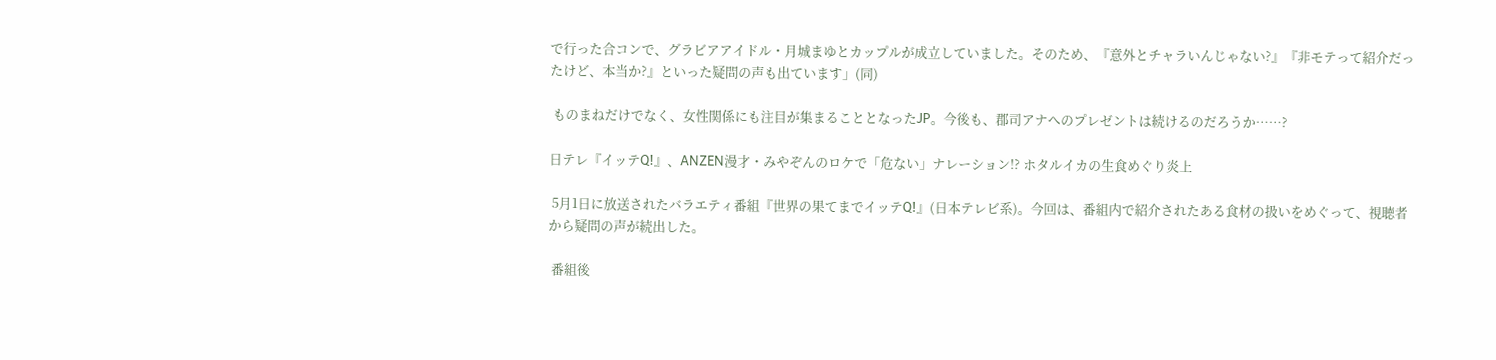で行った合コンで、グラビアアイドル・月城まゆとカップルが成立していました。そのため、『意外とチャラいんじゃない?』『非モテって紹介だったけど、本当か?』といった疑問の声も出ています」(同)

 ものまねだけでなく、女性関係にも注目が集まることとなったJP。今後も、郡司アナへのプレゼントは続けるのだろうか……?

日テレ『イッテQ!』、ANZEN漫才・みやぞんのロケで「危ない」ナレーション!? ホタルイカの生食めぐり炎上

 5月1日に放送されたバラエティ番組『世界の果てまでイッテQ!』(日本テレビ系)。今回は、番組内で紹介されたある食材の扱いをめぐって、視聴者から疑問の声が続出した。

 番組後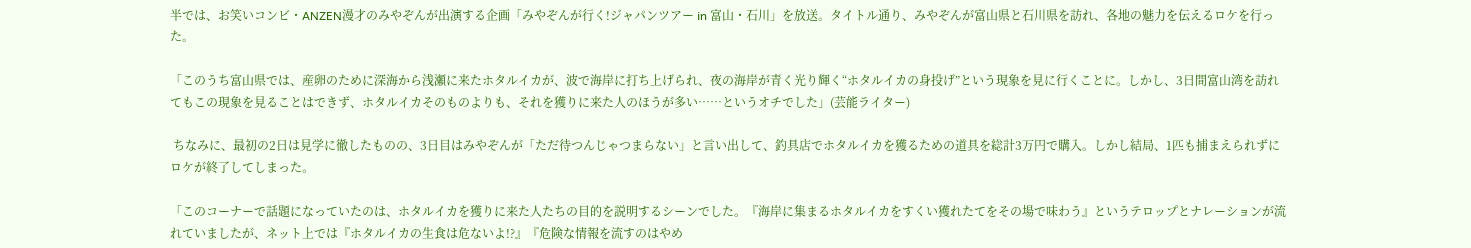半では、お笑いコンビ・ANZEN漫才のみやぞんが出演する企画「みやぞんが行く!ジャパンツアー in 富山・石川」を放送。タイトル通り、みやぞんが富山県と石川県を訪れ、各地の魅力を伝えるロケを行った。

「このうち富山県では、産卵のために深海から浅瀬に来たホタルイカが、波で海岸に打ち上げられ、夜の海岸が青く光り輝く“ホタルイカの身投げ”という現象を見に行くことに。しかし、3日間富山湾を訪れてもこの現象を見ることはできず、ホタルイカそのものよりも、それを獲りに来た人のほうが多い……というオチでした」(芸能ライター)

 ちなみに、最初の2日は見学に徹したものの、3日目はみやぞんが「ただ待つんじゃつまらない」と言い出して、釣具店でホタルイカを獲るための道具を総計3万円で購入。しかし結局、1匹も捕まえられずにロケが終了してしまった。

「このコーナーで話題になっていたのは、ホタルイカを獲りに来た人たちの目的を説明するシーンでした。『海岸に集まるホタルイカをすくい獲れたてをその場で味わう』というテロップとナレーションが流れていましたが、ネット上では『ホタルイカの生食は危ないよ!?』『危険な情報を流すのはやめ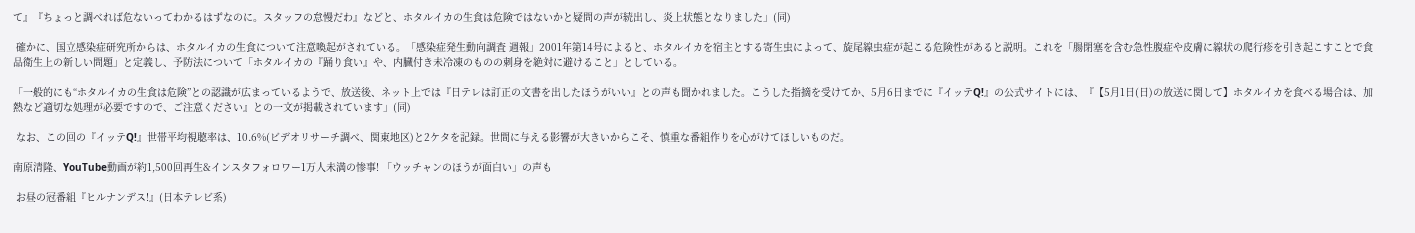て』『ちょっと調べれば危ないってわかるはずなのに。スタッフの怠慢だわ』などと、ホタルイカの生食は危険ではないかと疑問の声が続出し、炎上状態となりました」(同)

 確かに、国立感染症研究所からは、ホタルイカの生食について注意喚起がされている。「感染症発生動向調査 週報」2001年第14号によると、ホタルイカを宿主とする寄生虫によって、旋尾線虫症が起こる危険性があると説明。これを「腸閉塞を含む急性腹症や皮膚に線状の爬行疹を引き起こすことで食品衛生上の新しい問題」と定義し、予防法について「ホタルイカの『踊り食い』や、内臓付き未冷凍のものの刺身を絶対に避けること」としている。

「一般的にも“ホタルイカの生食は危険”との認識が広まっているようで、放送後、ネット上では『日テレは訂正の文書を出したほうがいい』との声も聞かれました。こうした指摘を受けてか、5月6日までに『イッテQ!』の公式サイトには、『【5月1日(日)の放送に関して】ホタルイカを食べる場合は、加熱など適切な処理が必要ですので、ご注意ください』との一文が掲載されています」(同)

 なお、この回の『イッテQ!』世帯平均視聴率は、10.6%(ビデオリサーチ調べ、関東地区)と2ケタを記録。世間に与える影響が大きいからこそ、慎重な番組作りを心がけてほしいものだ。

南原清隆、YouTube動画が約1,500回再生&インスタフォロワー1万人未満の惨事! 「ウッチャンのほうが面白い」の声も

 お昼の冠番組『ヒルナンデス!』(日本テレビ系)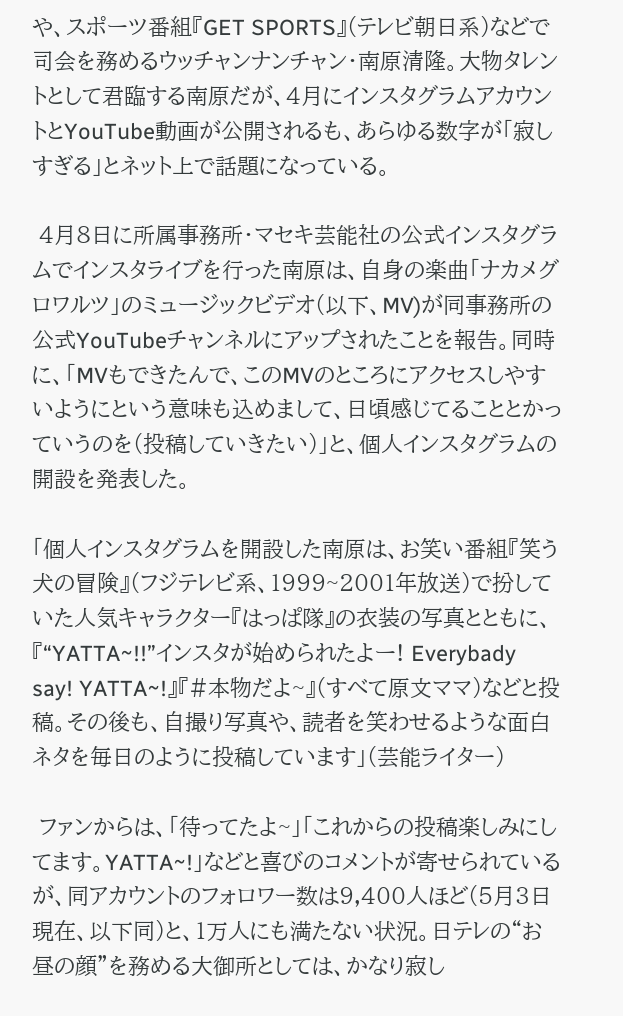や、スポーツ番組『GET SPORTS』(テレビ朝日系)などで司会を務めるウッチャンナンチャン・南原清隆。大物タレントとして君臨する南原だが、4月にインスタグラムアカウントとYouTube動画が公開されるも、あらゆる数字が「寂しすぎる」とネット上で話題になっている。

 4月8日に所属事務所・マセキ芸能社の公式インスタグラムでインスタライブを行った南原は、自身の楽曲「ナカメグロワルツ」のミュージックビデオ(以下、MV)が同事務所の公式YouTubeチャンネルにアップされたことを報告。同時に、「MVもできたんで、このMVのところにアクセスしやすいようにという意味も込めまして、日頃感じてることとかっていうのを(投稿していきたい)」と、個人インスタグラムの開設を発表した。

「個人インスタグラムを開設した南原は、お笑い番組『笑う犬の冒険』(フジテレビ系、1999~2001年放送)で扮していた人気キャラクター『はっぱ隊』の衣装の写真とともに、『“YATTA~!!”インスタが始められたよー! Everybady say! YATTA~!』『#本物だよ~』(すべて原文ママ)などと投稿。その後も、自撮り写真や、読者を笑わせるような面白ネタを毎日のように投稿しています」(芸能ライター)

 ファンからは、「待ってたよ~」「これからの投稿楽しみにしてます。YATTA~!」などと喜びのコメントが寄せられているが、同アカウントのフォロワー数は9,400人ほど(5月3日現在、以下同)と、1万人にも満たない状況。日テレの“お昼の顔”を務める大御所としては、かなり寂し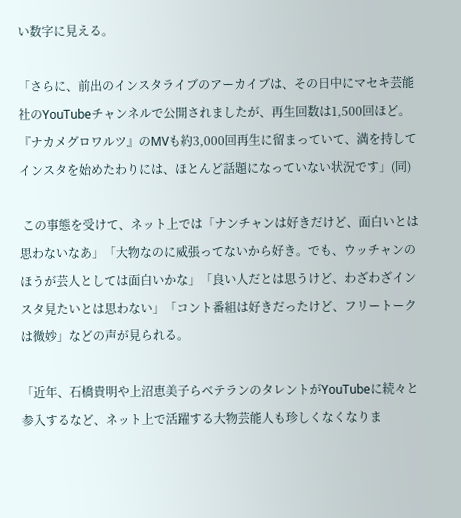い数字に見える。

「さらに、前出のインスタライブのアーカイブは、その日中にマセキ芸能社のYouTubeチャンネルで公開されましたが、再生回数は1,500回ほど。『ナカメグロワルツ』のMVも約3,000回再生に留まっていて、満を持してインスタを始めたわりには、ほとんど話題になっていない状況です」(同)

 この事態を受けて、ネット上では「ナンチャンは好きだけど、面白いとは思わないなあ」「大物なのに威張ってないから好き。でも、ウッチャンのほうが芸人としては面白いかな」「良い人だとは思うけど、わざわざインスタ見たいとは思わない」「コント番組は好きだったけど、フリートークは微妙」などの声が見られる。

「近年、石橋貴明や上沼恵美子らベテランのタレントがYouTubeに続々と参入するなど、ネット上で活躍する大物芸能人も珍しくなくなりま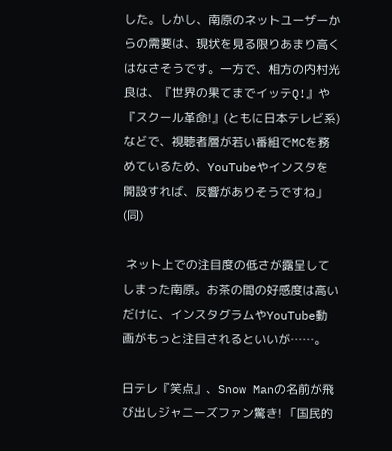した。しかし、南原のネットユーザーからの需要は、現状を見る限りあまり高くはなさそうです。一方で、相方の内村光良は、『世界の果てまでイッテQ!』や『スクール革命!』(ともに日本テレビ系)などで、視聴者層が若い番組でMCを務めているため、YouTubeやインスタを開設すれば、反響がありそうですね」(同)

 ネット上での注目度の低さが露呈してしまった南原。お茶の間の好感度は高いだけに、インスタグラムやYouTube動画がもっと注目されるといいが……。

日テレ『笑点』、Snow Manの名前が飛び出しジャニーズファン驚き! 「国民的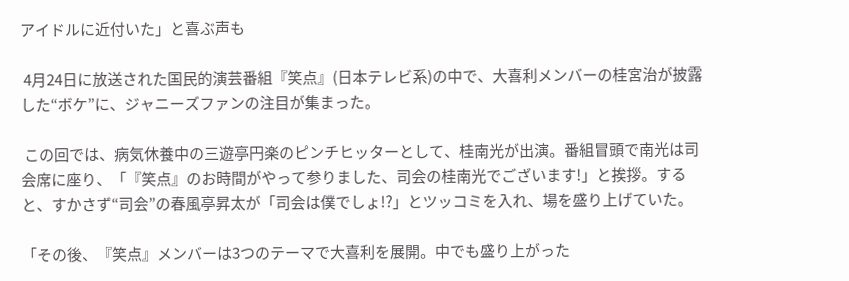アイドルに近付いた」と喜ぶ声も

 4月24日に放送された国民的演芸番組『笑点』(日本テレビ系)の中で、大喜利メンバーの桂宮治が披露した“ボケ”に、ジャニーズファンの注目が集まった。

 この回では、病気休養中の三遊亭円楽のピンチヒッターとして、桂南光が出演。番組冒頭で南光は司会席に座り、「『笑点』のお時間がやって参りました、司会の桂南光でございます!」と挨拶。すると、すかさず“司会”の春風亭昇太が「司会は僕でしょ!?」とツッコミを入れ、場を盛り上げていた。

「その後、『笑点』メンバーは3つのテーマで大喜利を展開。中でも盛り上がった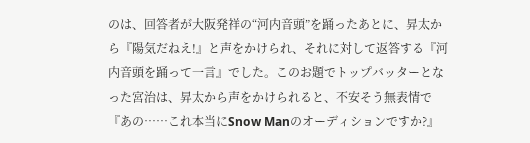のは、回答者が大阪発祥の“河内音頭”を踊ったあとに、昇太から『陽気だねえ!』と声をかけられ、それに対して返答する『河内音頭を踊って一言』でした。このお題でトップバッターとなった宮治は、昇太から声をかけられると、不安そう無表情で『あの……これ本当にSnow Manのオーディションですか?』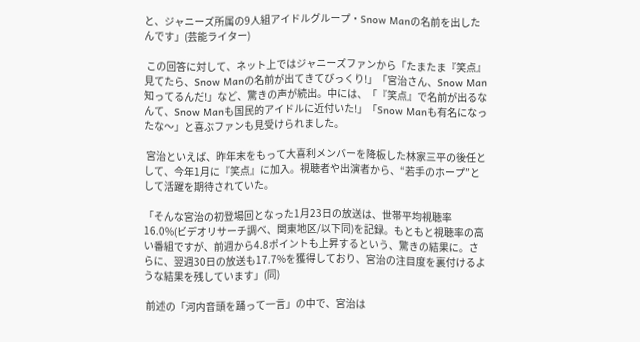と、ジャニーズ所属の9人組アイドルグループ・Snow Manの名前を出したんです」(芸能ライター)

 この回答に対して、ネット上ではジャニーズファンから「たまたま『笑点』見てたら、Snow Manの名前が出てきてびっくり!」「宮治さん、Snow Man知ってるんだ!」など、驚きの声が続出。中には、「『笑点』で名前が出るなんて、Snow Manも国民的アイドルに近付いた!」「Snow Manも有名になったな〜」と喜ぶファンも見受けられました。

 宮治といえば、昨年末をもって大喜利メンバーを降板した林家三平の後任として、今年1月に『笑点』に加入。視聴者や出演者から、“若手のホープ”として活躍を期待されていた。

「そんな宮治の初登場回となった1月23日の放送は、世帯平均視聴率16.0%(ビデオリサーチ調べ、関東地区/以下同)を記録。もともと視聴率の高い番組ですが、前週から4.8ポイントも上昇するという、驚きの結果に。さらに、翌週30日の放送も17.7%を獲得しており、宮治の注目度を裏付けるような結果を残しています」(同)

 前述の「河内音頭を踊って一言」の中で、宮治は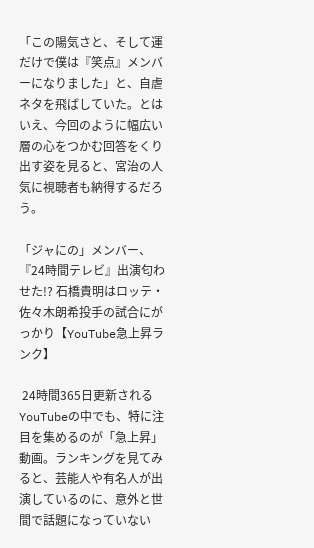「この陽気さと、そして運だけで僕は『笑点』メンバーになりました」と、自虐ネタを飛ばしていた。とはいえ、今回のように幅広い層の心をつかむ回答をくり出す姿を見ると、宮治の人気に視聴者も納得するだろう。

「ジャにの」メンバー、『24時間テレビ』出演匂わせた!? 石橋貴明はロッテ・佐々木朗希投手の試合にがっかり【YouTube急上昇ランク】

 24時間365日更新されるYouTubeの中でも、特に注目を集めるのが「急上昇」動画。ランキングを見てみると、芸能人や有名人が出演しているのに、意外と世間で話題になっていない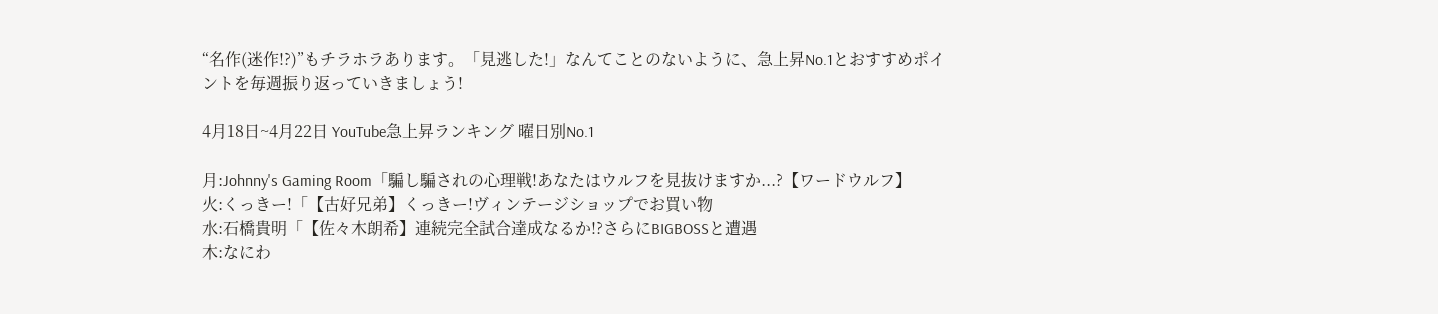“名作(迷作!?)”もチラホラあります。「見逃した!」なんてことのないように、急上昇No.1とおすすめポイントを毎週振り返っていきましょう!

4月18日~4月22日 YouTube急上昇ランキング 曜日別No.1

月:Johnny's Gaming Room「騙し騙されの心理戦!あなたはウルフを見抜けますか...?【ワードウルフ】
火:くっきー!「【古好兄弟】くっきー!ヴィンテージショップでお買い物
水:石橋貴明「【佐々木朗希】連続完全試合達成なるか!?さらにBIGBOSSと遭遇
木:なにわ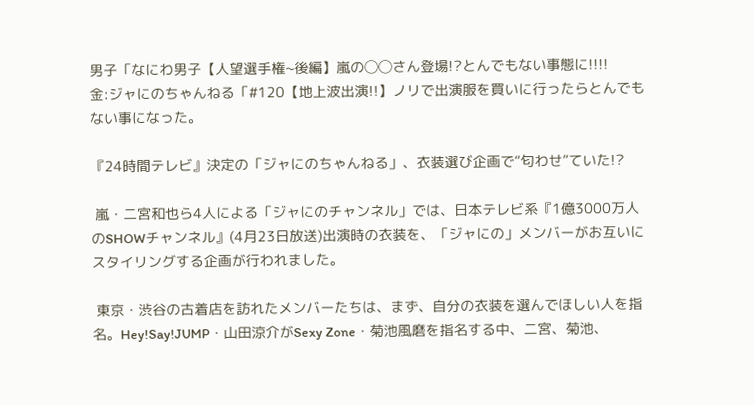男子「なにわ男子【人望選手権~後編】嵐の◯◯さん登場!?とんでもない事態に!!!!
金:ジャにのちゃんねる「#120【地上波出演!!】ノリで出演服を買いに行ったらとんでもない事になった。

『24時間テレビ』決定の「ジャにのちゃんねる」、衣装選び企画で“匂わせ”ていた!?

 嵐・二宮和也ら4人による「ジャにのチャンネル」では、日本テレビ系『1億3000万人のSHOWチャンネル』(4月23日放送)出演時の衣装を、「ジャにの」メンバーがお互いにスタイリングする企画が行われました。

 東京・渋谷の古着店を訪れたメンバーたちは、まず、自分の衣装を選んでほしい人を指名。Hey!Say!JUMP・山田涼介がSexy Zone・菊池風磨を指名する中、二宮、菊池、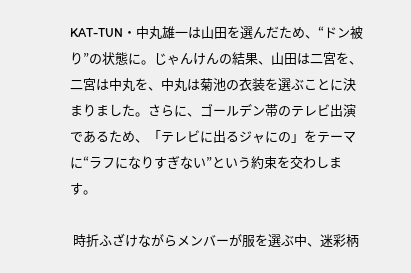KAT-TUN・中丸雄一は山田を選んだため、“ドン被り”の状態に。じゃんけんの結果、山田は二宮を、二宮は中丸を、中丸は菊池の衣装を選ぶことに決まりました。さらに、ゴールデン帯のテレビ出演であるため、「テレビに出るジャにの」をテーマに“ラフになりすぎない”という約束を交わします。

 時折ふざけながらメンバーが服を選ぶ中、迷彩柄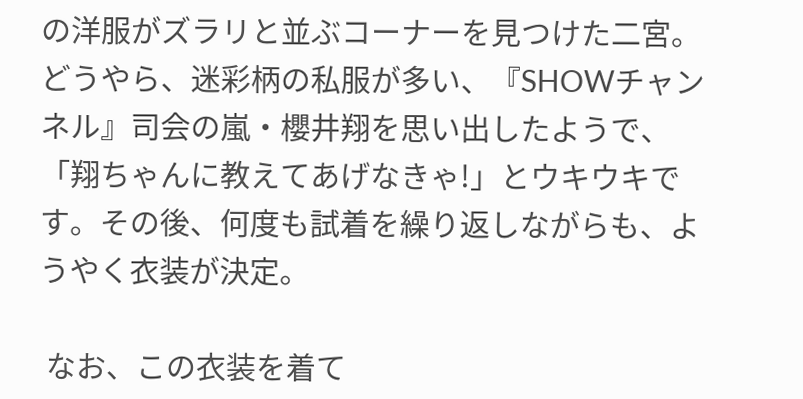の洋服がズラリと並ぶコーナーを見つけた二宮。どうやら、迷彩柄の私服が多い、『SHOWチャンネル』司会の嵐・櫻井翔を思い出したようで、「翔ちゃんに教えてあげなきゃ!」とウキウキです。その後、何度も試着を繰り返しながらも、ようやく衣装が決定。

 なお、この衣装を着て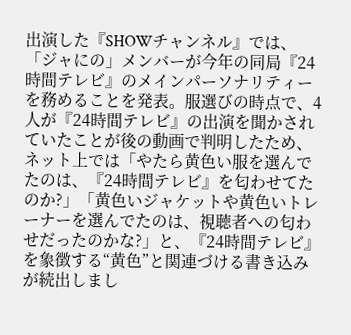出演した『SHOWチャンネル』では、「ジャにの」メンバーが今年の同局『24時間テレビ』のメインパーソナリティーを務めることを発表。服選びの時点で、4人が『24時間テレビ』の出演を聞かされていたことが後の動画で判明したため、ネット上では「やたら黄色い服を選んでたのは、『24時間テレビ』を匂わせてたのか?」「黄色いジャケットや黄色いトレーナーを選んでたのは、視聴者への匂わせだったのかな?」と、『24時間テレビ』を象徴する“黄色”と関連づける書き込みが続出しまし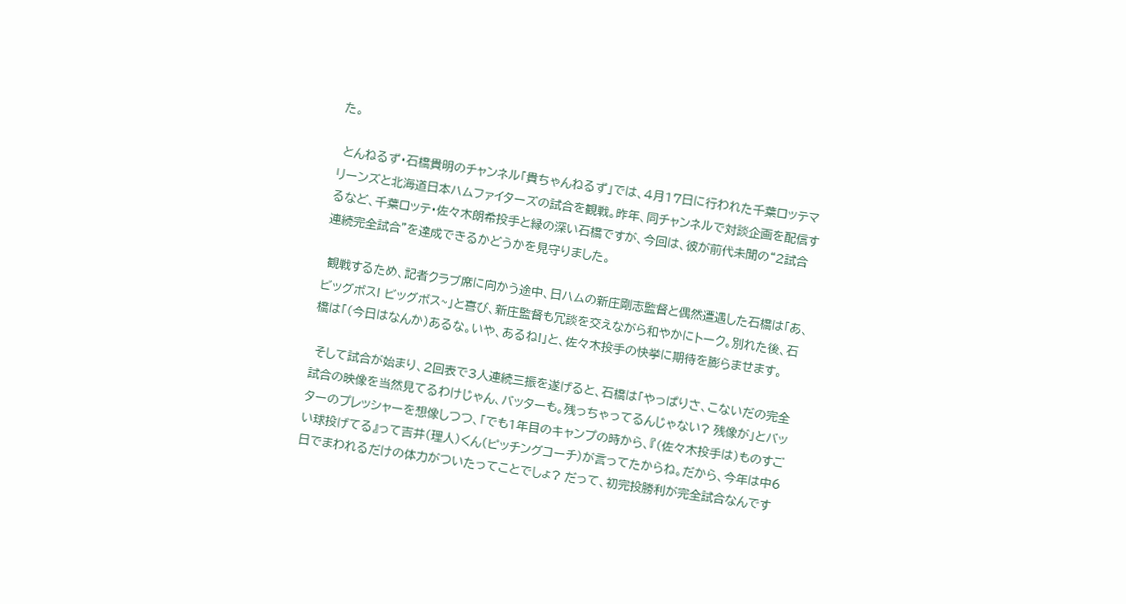た。

 とんねるず・石橋貴明のチャンネル「貴ちゃんねるず」では、4月17日に行われた千葉ロッテマリーンズと北海道日本ハムファイターズの試合を観戦。昨年、同チャンネルで対談企画を配信するなど、千葉ロッテ・佐々木朗希投手と縁の深い石橋ですが、今回は、彼が前代未聞の“2試合連続完全試合”を達成できるかどうかを見守りました。

 観戦するため、記者クラブ席に向かう途中、日ハムの新庄剛志監督と偶然遭遇した石橋は「あ、ビッグボス! ビッグボス~」と喜び、新庄監督も冗談を交えながら和やかにトーク。別れた後、石橋は「(今日はなんか)あるな。いや、あるね!」と、佐々木投手の快挙に期待を膨らませます。

 そして試合が始まり、2回表で3人連続三振を遂げると、石橋は「やっぱりさ、こないだの完全試合の映像を当然見てるわけじゃん、バッターも。残っちゃってるんじゃない? 残像が」とバッターのプレッシャーを想像しつつ、「でも1年目のキャンプの時から、『(佐々木投手は)ものすごい球投げてる』って吉井(理人)くん(ピッチングコーチ)が言ってたからね。だから、今年は中6日でまわれるだけの体力がついたってことでしょ? だって、初完投勝利が完全試合なんです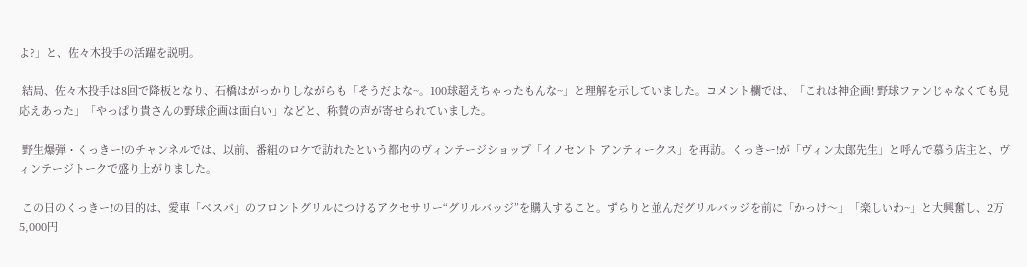よ?」と、佐々木投手の活躍を説明。

 結局、佐々木投手は8回で降板となり、石橋はがっかりしながらも「そうだよな~。100球超えちゃったもんな~」と理解を示していました。コメント欄では、「これは神企画! 野球ファンじゃなくても見応えあった」「やっぱり貴さんの野球企画は面白い」などと、称賛の声が寄せられていました。

 野生爆弾・くっきー!のチャンネルでは、以前、番組のロケで訪れたという都内のヴィンテージショップ「イノセント アンティークス」を再訪。くっきー!が「ヴィン太郎先生」と呼んで慕う店主と、ヴィンテージトークで盛り上がりました。

 この日のくっきー!の目的は、愛車「ベスパ」のフロントグリルにつけるアクセサリー“グリルバッジ”を購入すること。ずらりと並んだグリルバッジを前に「かっけ〜」「楽しいわ~」と大興奮し、2万5,000円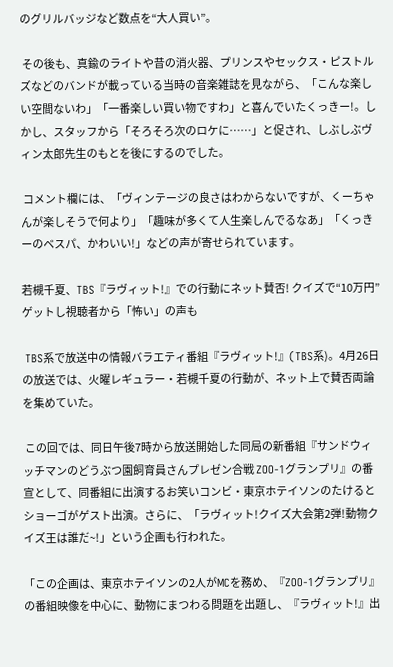のグリルバッジなど数点を“大人買い”。

 その後も、真鍮のライトや昔の消火器、プリンスやセックス・ピストルズなどのバンドが載っている当時の音楽雑誌を見ながら、「こんな楽しい空間ないわ」「一番楽しい買い物ですわ」と喜んでいたくっきー!。しかし、スタッフから「そろそろ次のロケに……」と促され、しぶしぶヴィン太郎先生のもとを後にするのでした。

 コメント欄には、「ヴィンテージの良さはわからないですが、くーちゃんが楽しそうで何より」「趣味が多くて人生楽しんでるなあ」「くっきーのベスパ、かわいい!」などの声が寄せられています。

若槻千夏、TBS『ラヴィット!』での行動にネット賛否! クイズで“10万円”ゲットし視聴者から「怖い」の声も

 TBS系で放送中の情報バラエティ番組『ラヴィット!』(TBS系)。4月26日の放送では、火曜レギュラー・若槻千夏の行動が、ネット上で賛否両論を集めていた。

 この回では、同日午後7時から放送開始した同局の新番組『サンドウィッチマンのどうぶつ園飼育員さんプレゼン合戦 ZOO-1グランプリ』の番宣として、同番組に出演するお笑いコンビ・東京ホテイソンのたけるとショーゴがゲスト出演。さらに、「ラヴィット!クイズ大会第2弾!動物クイズ王は誰だ~!」という企画も行われた。

「この企画は、東京ホテイソンの2人がMCを務め、『ZOO-1グランプリ』の番組映像を中心に、動物にまつわる問題を出題し、『ラヴィット!』出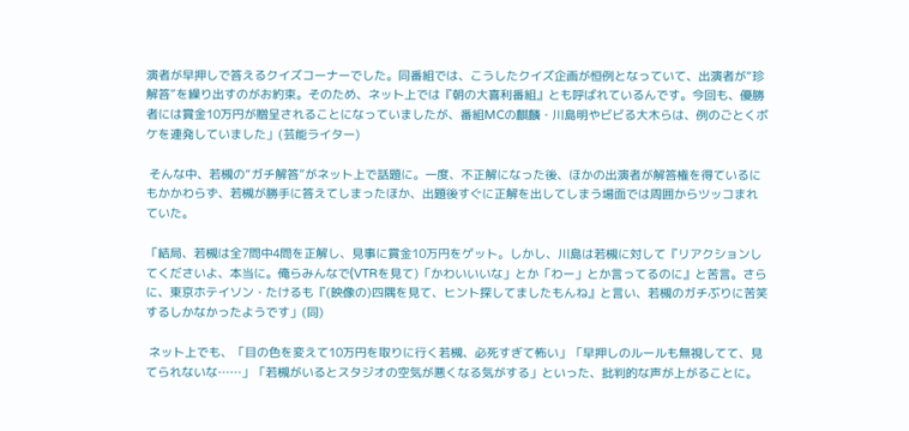演者が早押しで答えるクイズコーナーでした。同番組では、こうしたクイズ企画が恒例となっていて、出演者が“珍解答”を繰り出すのがお約束。そのため、ネット上では『朝の大喜利番組』とも呼ばれているんです。今回も、優勝者には賞金10万円が贈呈されることになっていましたが、番組MCの麒麟・川島明やビビる大木らは、例のごとくボケを連発していました」(芸能ライター)

 そんな中、若槻の“ガチ解答”がネット上で話題に。一度、不正解になった後、ほかの出演者が解答権を得ているにもかかわらず、若槻が勝手に答えてしまったほか、出題後すぐに正解を出してしまう場面では周囲からツッコまれていた。

「結局、若槻は全7問中4問を正解し、見事に賞金10万円をゲット。しかし、川島は若槻に対して『リアクションしてくださいよ、本当に。俺らみんなで(VTRを見て)「かわいいいな」とか「わー」とか言ってるのに』と苦言。さらに、東京ホテイソン・たけるも『(映像の)四隅を見て、ヒント探してましたもんね』と言い、若槻のガチぶりに苦笑するしかなかったようです」(同)

 ネット上でも、「目の色を変えて10万円を取りに行く若槻、必死すぎて怖い」「早押しのルールも無視してて、見てられないな……」「若槻がいるとスタジオの空気が悪くなる気がする」といった、批判的な声が上がることに。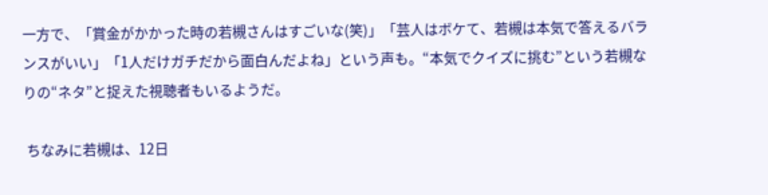一方で、「賞金がかかった時の若槻さんはすごいな(笑)」「芸人はボケて、若槻は本気で答えるバランスがいい」「1人だけガチだから面白んだよね」という声も。“本気でクイズに挑む”という若槻なりの“ネタ”と捉えた視聴者もいるようだ。

 ちなみに若槻は、12日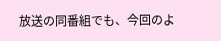放送の同番組でも、今回のよ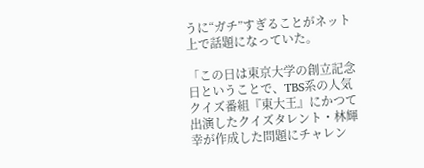うに“ガチ”すぎることがネット上で話題になっていた。

「この日は東京大学の創立記念日ということで、TBS系の人気クイズ番組『東大王』にかつて出演したクイズタレント・林輝幸が作成した問題にチャレン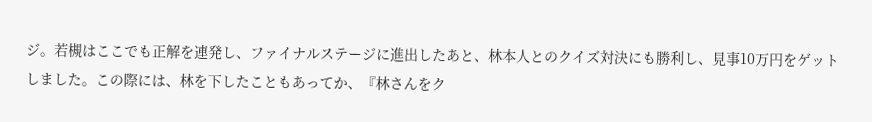ジ。若槻はここでも正解を連発し、ファイナルステージに進出したあと、林本人とのクイズ対決にも勝利し、見事10万円をゲットしました。この際には、林を下したこともあってか、『林さんをク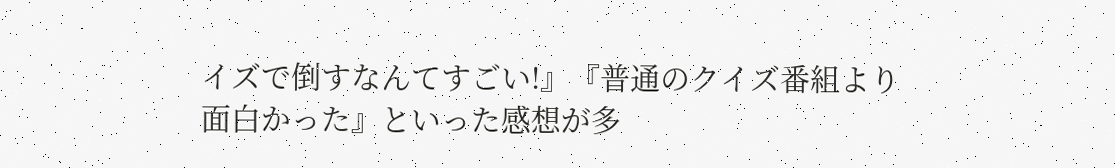イズで倒すなんてすごい!』『普通のクイズ番組より面白かった』といった感想が多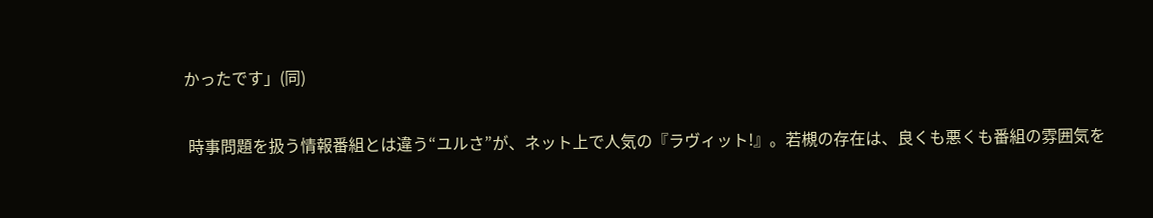かったです」(同)

 時事問題を扱う情報番組とは違う“ユルさ”が、ネット上で人気の『ラヴィット!』。若槻の存在は、良くも悪くも番組の雰囲気を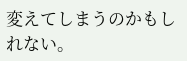変えてしまうのかもしれない。